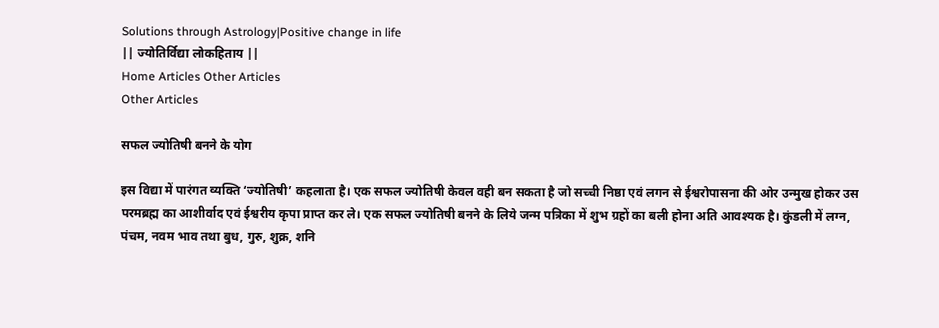Solutions through Astrology|Positive change in life
|| ज्योतिर्विद्या लोकहिताय ||
Home Articles Other Articles
Other Articles

सफल ज्योतिषी बनने के योग

इस विद्या में पारंगत व्यक्ति ‘ज्योतिषी’ कहलाता है। एक सफल ज्योतिषी केवल वही बन सकता है जो सच्ची निष्ठा एवं लगन से ईश्वरोपासना की ओर उन्मुख होकर उस परमब्रह्म का आशीर्वाद एवं ईश्वरीय कृपा प्राप्त कर ले। एक सफल ज्योतिषी बनने के लिये जन्म पत्रिका में शुभ ग्रहों का बली होना अति आवश्यक है। कुंडली में लग्न, पंचम, नवम भाव तथा बुध, गुरु, शुक्र, शनि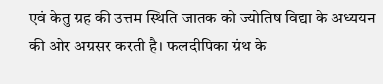एवं केतु ग्रह की उत्तम स्थिति जातक को ज्योतिष विद्या के अध्ययन की ओर अग्रसर करती है। फलदीपिका ग्रंथ के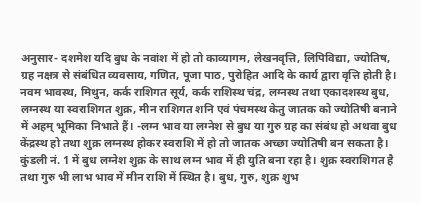अनुसार- दशमेश यदि बुध के नवांश में हो तो काव्यागम, लेखनवृत्ति, लिपिविद्या, ज्योतिष, ग्रह नक्षत्र से संबंधित व्यवसाय, गणित, पूजा पाठ, पुरोहित आदि के कार्य द्वारा वृत्ति होती है। नवम भावस्थ, मिथुन, कर्क राशिगत सूर्य, कर्क राशिस्थ चंद्र, लग्नस्थ तथा एकादशस्थ बुध, लग्नस्थ या स्वराशिगत शुक्र, मीन राशिगत शनि एवं पंचमस्थ केतु जातक को ज्योतिषी बनाने में अहम् भूमिका निभाते हैं। -लग्न भाव या लग्नेश से बुध या गुरु ग्रह का संबंध हो अथवा बुध केंद्रस्थ हो तथा शुक्र लग्नस्थ होकर स्वराशि में हो तो जातक अच्छा ज्योतिषी बन सकता है। कुंडली नं. 1 में बुध लग्नेश शुक्र के साथ लग्न भाव में ही युति बना रहा है। शुक्र स्वराशिगत है तथा गुरु भी लाभ भाव में मीन राशि में स्थित है। बुध, गुरु, शुक्र शुभ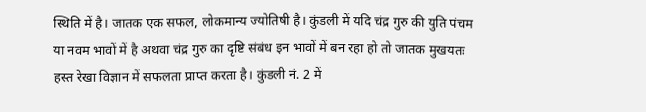स्थिति में है। जातक एक सफल, लोकमान्य ज्योतिषी है। कुंडली में यदि चंद्र गुरु की युति पंचम या नवम भावों में है अथवा चंद्र गुरु का दृष्टि संबंध इन भावों में बन रहा हो तो जातक मुखयतः हस्त रेखा विज्ञान में सफलता प्राप्त करता है। कुंडली नं. 2 में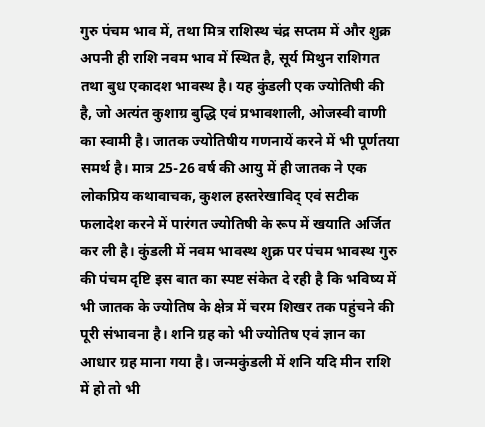गुरु पंचम भाव में, तथा मित्र राशिस्थ चंद्र सप्तम में और शुक्र अपनी ही राशि नवम भाव में स्थित है, सूर्य मिथुन राशिगत तथा बुध एकादश भावस्थ है। यह कुंडली एक ज्योतिषी की है, जो अत्यंत कुशाग्र बुद्धि एवं प्रभावशाली, ओजस्वी वाणी का स्वामी है। जातक ज्योतिषीय गणनायें करने में भी पूर्णतया समर्थ है। मात्र 25-26 वर्ष की आयु में ही जातक ने एक लोकप्रिय कथावाचक, कुशल हस्तरेखाविद् एवं सटीक फलादेश करने में पारंगत ज्योतिषी के रूप में खयाति अर्जित कर ली है। कुंडली में नवम भावस्थ शुक्र पर पंचम भावस्थ गुरु की पंचम दृष्टि इस बात का स्पष्ट संकेत दे रही है कि भविष्य में भी जातक के ज्योतिष के क्षेत्र में चरम शिखर तक पहुंचने की पूरी संभावना है। शनि ग्रह को भी ज्योतिष एवं ज्ञान का आधार ग्रह माना गया है। जन्मकुंडली में शनि यदि मीन राशि में हो तो भी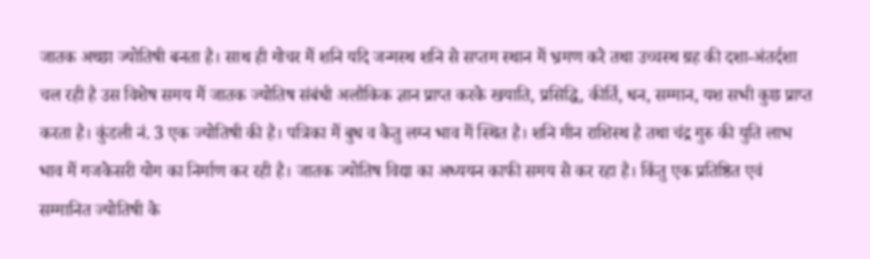जातक अच्छा ज्योतिषी बनता है। साथ ही गोचर में शनि यदि जन्मस्थ शनि से सप्तम स्थान में भ्रमण करे तथा उच्चस्थ ग्रह की दशा-अंतर्दशा चल रही है उस विशेष समय में जातक ज्योतिष संबंधी अलौकिक ज्ञान प्राप्त करके खयाति, प्रसिद्धि, कीर्ति, धन, सम्मान, यश सभी कुछ प्राप्त करता है। कुंडली नं. 3 एक ज्योतिषी की है। पत्रिका में बुध व केतु लग्न भाव में स्थित है। शनि मीन राशिस्थ है तथा चंद्र गुरु की युति लाभ भाव में गजकेसरी योग का निर्माण कर रही है। जातक ज्योतिष विद्या का अध्ययन काफी समय से कर रहा है। किंतु एक प्रतिष्ठित एवं सम्मानित ज्योतिषी के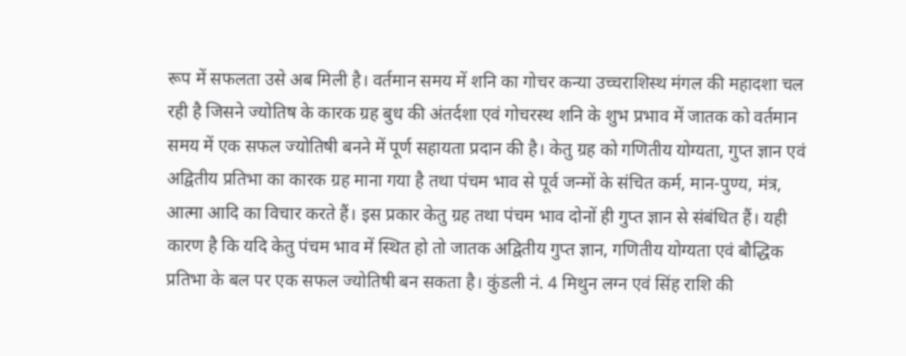रूप में सफलता उसे अब मिली है। वर्तमान समय में शनि का गोचर कन्या उच्चराशिस्थ मंगल की महादशा चल रही है जिसने ज्योतिष के कारक ग्रह बुध की अंतर्दशा एवं गोचरस्थ शनि के शुभ प्रभाव में जातक को वर्तमान समय में एक सफल ज्योतिषी बनने में पूर्ण सहायता प्रदान की है। केतु ग्रह को गणितीय योग्यता, गुप्त ज्ञान एवं अद्वितीय प्रतिभा का कारक ग्रह माना गया है तथा पंचम भाव से पूर्व जन्मों के संचित कर्म, मान-पुण्य, मंत्र, आत्मा आदि का विचार करते हैं। इस प्रकार केतु ग्रह तथा पंचम भाव दोनों ही गुप्त ज्ञान से संबंधित हैं। यही कारण है कि यदि केतु पंचम भाव में स्थित हो तो जातक अद्वितीय गुप्त ज्ञान, गणितीय योग्यता एवं बौद्धिक प्रतिभा के बल पर एक सफल ज्योतिषी बन सकता है। कुंडली नं. 4 मिथुन लग्न एवं सिंह राशि की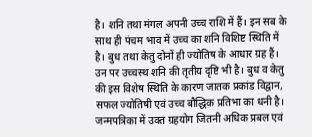है। शनि तथा मंगल अपनी उच्च राशि में हैं। इन सब के साथ ही पंचम भाव में उच्च का शनि विशिष्ट स्थिति में है। बुध तथा केतु दोनों ही ज्योतिष के आधार ग्रह हैं। उन पर उच्चस्थ शनि की तृतीय दृष्टि भी है। बुध व केतु की इस विशेष स्थिति के कारण जातक प्रकांड विद्वान, सफल ज्योतिषी एवं उच्च बौद्धिक प्रतिभा का धनी है। जन्मपत्रिका में उक्त ग्रहयोग जितनी अधिक प्रबल एवं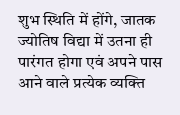शुभ स्थिति में होंगे, जातक ज्योतिष विद्या में उतना ही पारंगत होगा एवं अपने पास आने वाले प्रत्येक व्यक्ति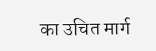का उचित मार्ग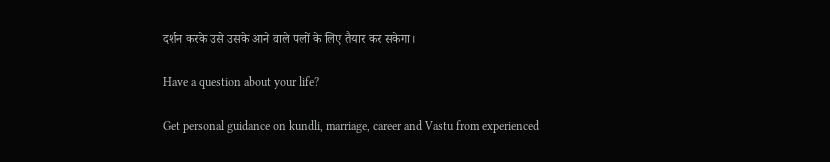दर्शन करके उसे उसके आने वाले पलों के लिए तैयार कर सकेगा।

Have a question about your life?

Get personal guidance on kundli, marriage, career and Vastu from experienced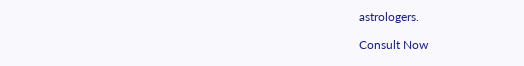astrologers.

Consult Now